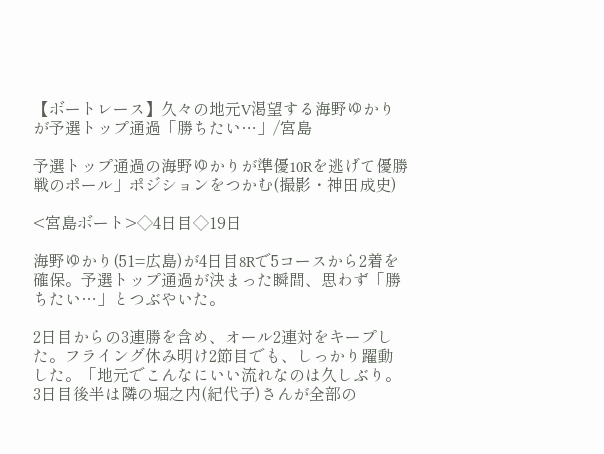【ボートレース】久々の地元V渇望する海野ゆかりが予選トップ通過「勝ちたい…」/宮島

予選トップ通過の海野ゆかりが準優10Rを逃げて優勝戦のポール」ポジションをつかむ(撮影・神田成史)

<宮島ボート>◇4日目◇19日

海野ゆかり(51=広島)が4日目8Rで5コースから2着を確保。予選トップ通過が決まった瞬間、思わず「勝ちたい…」とつぶやいた。

2日目からの3連勝を含め、オール2連対をキープした。フライング休み明け2節目でも、しっかり躍動した。「地元でこんなにいい流れなのは久しぶり。3日目後半は隣の堀之内(紀代子)さんが全部の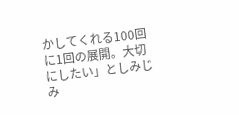かしてくれる100回に1回の展開。大切にしたい」としみじみ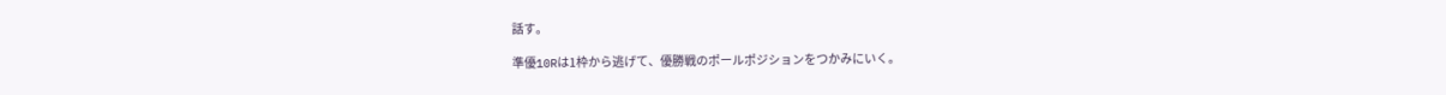話す。

準優10Rは1枠から逃げて、優勝戦のポールポジションをつかみにいく。